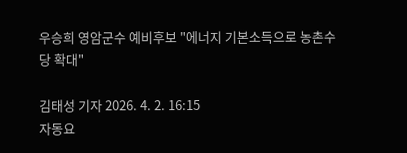우승희 영암군수 예비후보 "에너지 기본소득으로 농촌수당 확대"

김태성 기자 2026. 4. 2. 16:15
자동요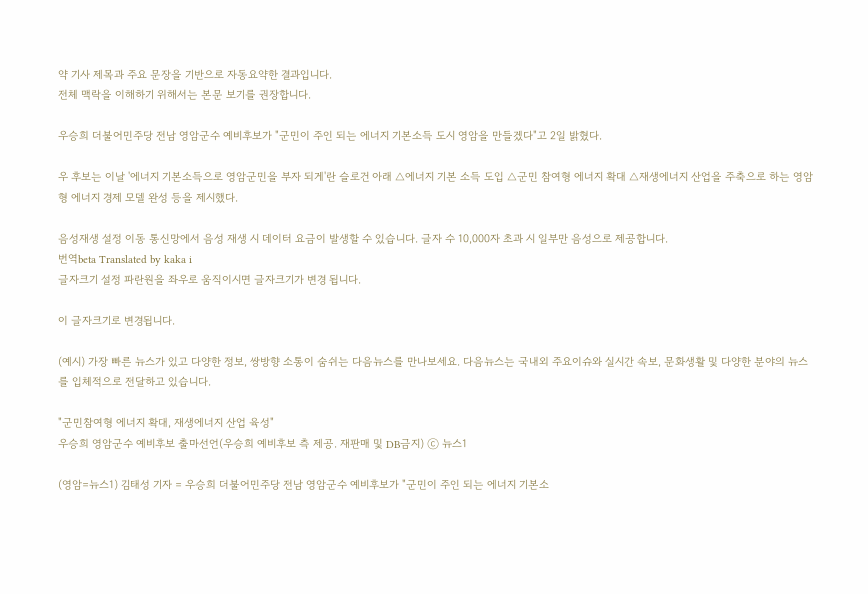약 기사 제목과 주요 문장을 기반으로 자동요약한 결과입니다.
전체 맥락을 이해하기 위해서는 본문 보기를 권장합니다.

우승희 더불어민주당 전남 영암군수 예비후보가 "군민이 주인 되는 에너지 기본소득 도시 영암을 만들겠다"고 2일 밝혔다.

우 후보는 이날 '에너지 기본소득으로 영암군민을 부자 되게'란 슬로건 아래 △에너지 기본 소득 도입 △군민 참여형 에너지 확대 △재생에너지 산업을 주축으로 하는 영암형 에너지 경제 모델 완성 등을 제시했다.

음성재생 설정 이동 통신망에서 음성 재생 시 데이터 요금이 발생할 수 있습니다. 글자 수 10,000자 초과 시 일부만 음성으로 제공합니다.
번역beta Translated by kaka i
글자크기 설정 파란원을 좌우로 움직이시면 글자크기가 변경 됩니다.

이 글자크기로 변경됩니다.

(예시) 가장 빠른 뉴스가 있고 다양한 정보, 쌍방향 소통이 숨쉬는 다음뉴스를 만나보세요. 다음뉴스는 국내외 주요이슈와 실시간 속보, 문화생활 및 다양한 분야의 뉴스를 입체적으로 전달하고 있습니다.

"군민참여형 에너지 확대, 재생에너지 산업 육성"
우승희 영암군수 예비후보 출마선언(우승희 예비후보 측 제공. 재판매 및 DB금지) ⓒ 뉴스1

(영암=뉴스1) 김태성 기자 = 우승희 더불어민주당 전남 영암군수 예비후보가 "군민이 주인 되는 에너지 기본소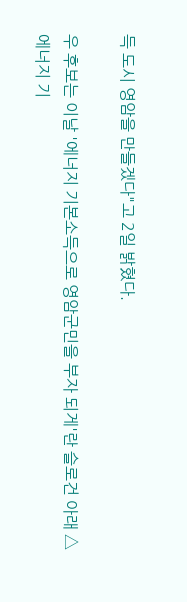득 도시 영암을 만들겠다"고 2일 밝혔다.

우 후보는 이날 '에너지 기본소득으로 영암군민을 부자 되게'란 슬로건 아래 △에너지 기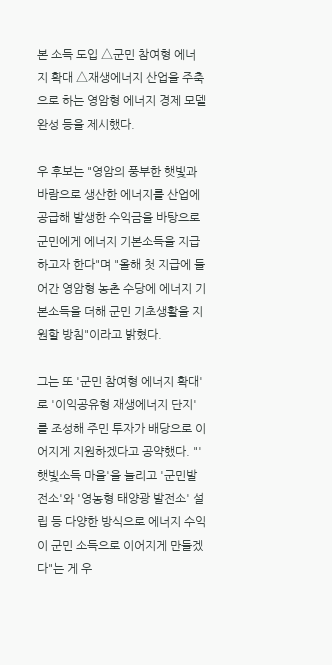본 소득 도입 △군민 참여형 에너지 확대 △재생에너지 산업을 주축으로 하는 영암형 에너지 경제 모델 완성 등을 제시했다.

우 후보는 "영암의 풍부한 햇빛과 바람으로 생산한 에너지를 산업에 공급해 발생한 수익금을 바탕으로 군민에게 에너지 기본소득을 지급하고자 한다"며 "올해 첫 지급에 들어간 영암형 농촌 수당에 에너지 기본소득을 더해 군민 기초생활을 지원할 방침"이라고 밝혔다.

그는 또 '군민 참여형 에너지 확대'로 '이익공유형 재생에너지 단지'를 조성해 주민 투자가 배당으로 이어지게 지원하겠다고 공약했다. "'햇빛소득 마을'을 늘리고 '군민발전소'와 '영농형 태양광 발전소' 설립 등 다양한 방식으로 에너지 수익이 군민 소득으로 이어지게 만들겠다"는 게 우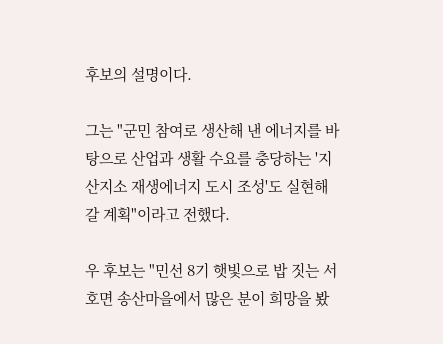후보의 설명이다.

그는 "군민 참여로 생산해 낸 에너지를 바탕으로 산업과 생활 수요를 충당하는 '지산지소 재생에너지 도시 조성'도 실현해 갈 계획"이라고 전했다.

우 후보는 "민선 8기 햇빛으로 밥 짓는 서호면 송산마을에서 많은 분이 희망을 봤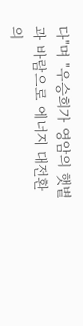다"며 "우승희가 영암의 햇볕과 바람으로 에너지 대전환의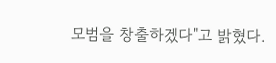모범을 창출하겠다"고 밝혔다.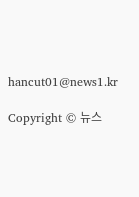hancut01@news1.kr

Copyright © 뉴스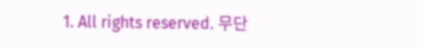1. All rights reserved. 무단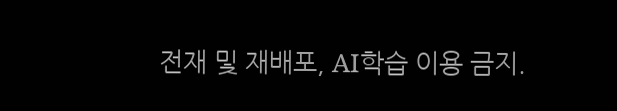전재 및 재배포, AI학습 이용 금지.